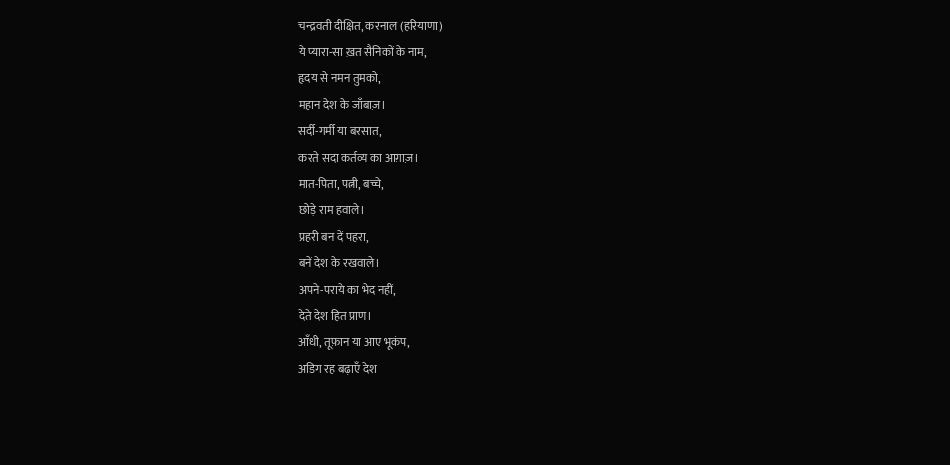चन्द्रवती दीक्षित, करनाल (हरियाणा)
ये प्यारा-सा ख़त सैनिकों के नाम,
हृदय से नमन तुमको,
महान देश के जाँबाज़।
सर्दी-गर्मी या बरसात,
करते सदा कर्तव्य का आग़ाज़।
मात-पिता, पत्नी, बच्चे,
छोड़े राम हवाले।
प्रहरी बन दें पहरा,
बनें देश के रखवाले।
अपने-पराये का भेद नहीं,
देते देश हित प्राण।
आँधी, तूफ़ान या आए भूकंप,
अडिग रह बढ़ाएँ देश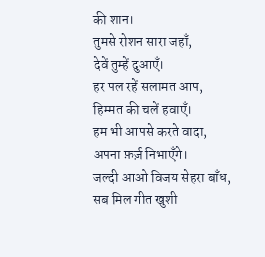की शान।
तुमसे रोशन सारा जहाँ,
देवें तुम्हें दुआएँ।
हर पल रहें सलामत आप,
हिम्मत की चलें हवाएँ।
हम भी आपसे करते वादा,
अपना फ़र्ज़ निभाएँगे।
जल्दी आओ विजय सेहरा बाँध,
सब मिल गीत खुशी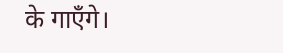के गाएँगे।